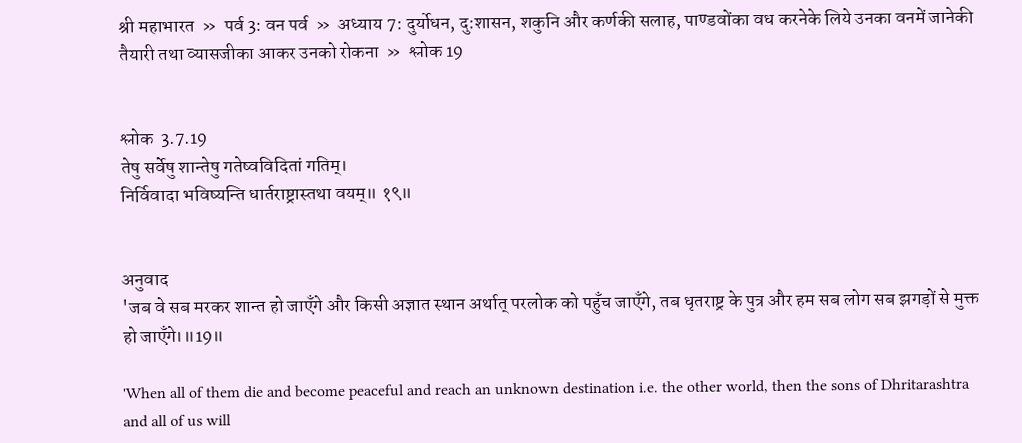श्री महाभारत  »  पर्व 3: वन पर्व  »  अध्याय 7: दुर्योधन, दु:शासन, शकुनि और कर्णकी सलाह, पाण्डवोंका वध करनेके लिये उनका वनमें जानेकी तैयारी तथा व्यासजीका आकर उनको रोकना  »  श्लोक 19


श्लोक  3.7.19
तेषु सर्वेषु शान्तेषु गतेष्वविदितां गतिम्।
निर्विवादा भविष्यन्ति धार्तराष्ट्रास्तथा वयम्॥ १९॥


अनुवाद
'जब वे सब मरकर शान्त हो जाएँगे और किसी अज्ञात स्थान अर्थात् परलोक को पहुँच जाएँगे, तब धृतराष्ट्र के पुत्र और हम सब लोग सब झगड़ों से मुक्त हो जाएँगे।॥19॥

'When all of them die and become peaceful and reach an unknown destination i.e. the other world, then the sons of Dhritarashtra and all of us will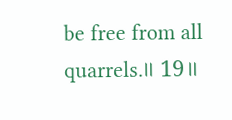be free from all quarrels.॥ 19॥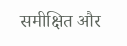समीक्षित और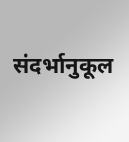संदर्भानुकूल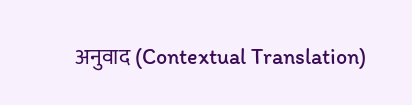अनुवाद (Contextual Translation)